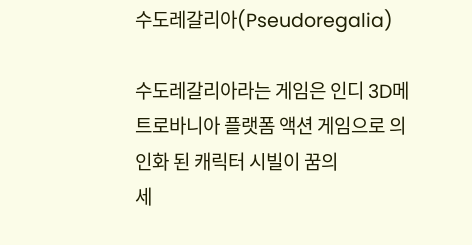수도레갈리아(Pseudoregalia)

수도레갈리아라는 게임은 인디 3D메트로바니아 플랫폼 액션 게임으로 의인화 된 캐릭터 시빌이 꿈의
세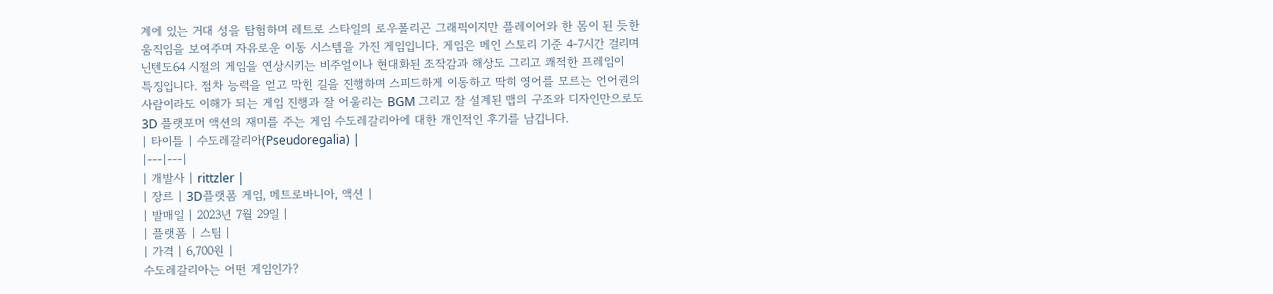계에 있는 거대 성을 탐험하며 레트로 스타일의 로우폴리곤 그래픽이지만 플레이어와 한 몸이 된 듯한
움직임을 보여주며 자유로운 이동 시스템을 가진 게임입니다. 게임은 메인 스토리 기준 4-7시간 걸리며
닌텐도64 시절의 게임을 연상시키는 비주얼이나 현대화된 조작감과 해상도 그리고 쾌적한 프레임이
특징입니다. 점차 능력을 얻고 막힌 길을 진행하며 스피드하게 이동하고 딱히 영어를 모르는 언어권의
사람이라도 이해가 되는 게임 진행과 잘 어울리는 BGM 그리고 잘 설계된 맵의 구조와 디자인만으로도
3D 플랫포머 액션의 재미를 주는 게임 수도레갈리아에 대한 개인적인 후기를 남깁니다.
| 타이틀 | 수도레갈리아(Pseudoregalia) |
|---|---|
| 개발사 | rittzler |
| 장르 | 3D플랫폼 게임, 메트로바니아, 액션 |
| 발매일 | 2023년 7월 29일 |
| 플랫폼 | 스팀 |
| 가격 | 6,700원 |
수도레갈리아는 어떤 게임인가?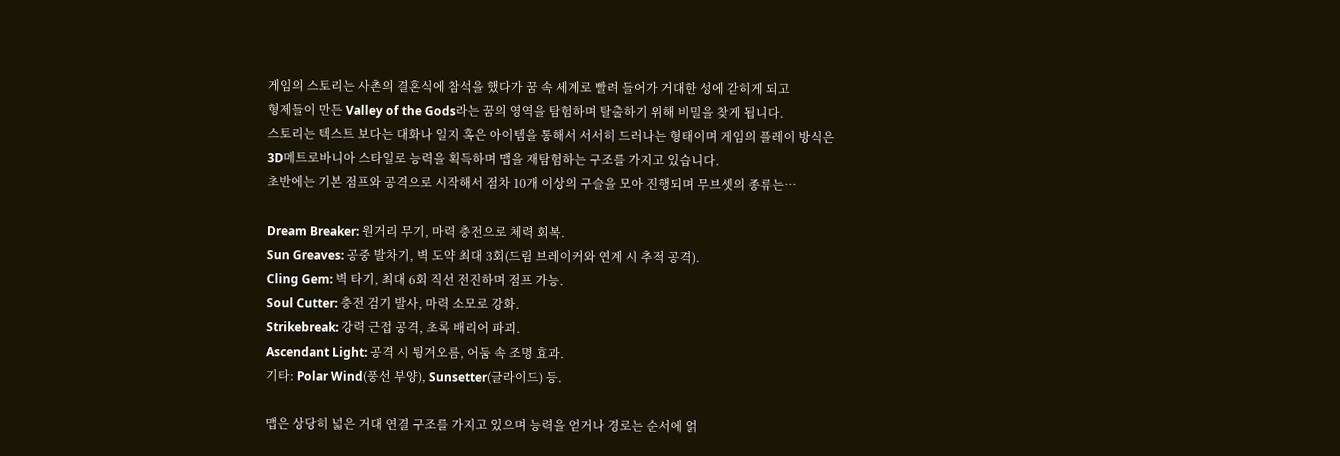게임의 스토리는 사촌의 결혼식에 참석을 했다가 꿈 속 세계로 빨려 들어가 거대한 성에 갇히게 되고
형제들이 만든 Valley of the Gods라는 꿈의 영역을 탐험하며 탈출하기 위해 비밀을 찾게 됩니다.
스토리는 텍스트 보다는 대화나 일지 혹은 아이템을 통해서 서서히 드러나는 형태이며 게임의 플레이 방식은
3D메트로바니아 스타일로 능력을 획득하며 맵을 재탐험하는 구조를 가지고 있습니다.
초반에는 기본 점프와 공격으로 시작해서 점차 10개 이상의 구슬을 모아 진행되며 무브셋의 종류는…

Dream Breaker: 원거리 무기, 마력 충전으로 체력 회복.
Sun Greaves: 공중 발차기, 벽 도약 최대 3회(드림 브레이커와 연계 시 추적 공격).
Cling Gem: 벽 타기, 최대 6회 직선 전진하며 점프 가능.
Soul Cutter: 충전 검기 발사, 마력 소모로 강화.
Strikebreak: 강력 근접 공격, 초록 배리어 파괴.
Ascendant Light: 공격 시 튕겨오름, 어둠 속 조명 효과.
기타: Polar Wind(풍선 부양), Sunsetter(글라이드) 등.

맵은 상당히 넓은 거대 연결 구조를 가지고 있으며 능력을 얻거나 경로는 순서에 얽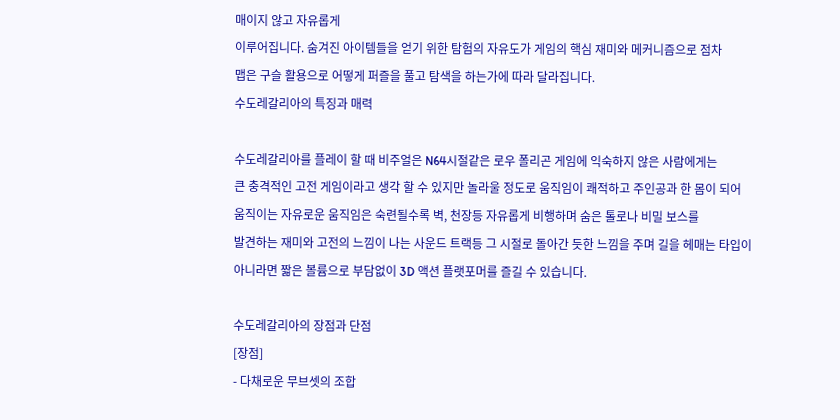매이지 않고 자유롭게
이루어집니다. 숨겨진 아이템들을 얻기 위한 탐험의 자유도가 게임의 핵심 재미와 메커니즘으로 점차
맵은 구슬 활용으로 어떻게 퍼즐을 풀고 탐색을 하는가에 따라 달라집니다.
수도레갈리아의 특징과 매력

수도레갈리아를 플레이 할 때 비주얼은 N64시절같은 로우 폴리곤 게임에 익숙하지 않은 사람에게는
큰 충격적인 고전 게임이라고 생각 할 수 있지만 놀라울 정도로 움직임이 쾌적하고 주인공과 한 몸이 되어
움직이는 자유로운 움직임은 숙련될수록 벽, 천장등 자유롭게 비행하며 숨은 톨로나 비밀 보스를
발견하는 재미와 고전의 느낌이 나는 사운드 트랙등 그 시절로 돌아간 듯한 느낌을 주며 길을 헤매는 타입이
아니라면 짧은 볼륨으로 부담없이 3D 액션 플랫포머를 즐길 수 있습니다.

수도레갈리아의 장점과 단점
[장점]
- 다채로운 무브셋의 조합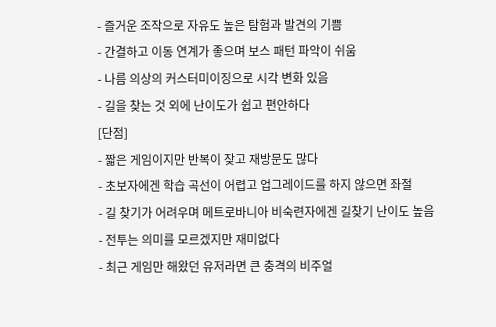- 즐거운 조작으로 자유도 높은 탐험과 발견의 기쁨
- 간결하고 이동 연계가 좋으며 보스 패턴 파악이 쉬움
- 나름 의상의 커스터미이징으로 시각 변화 있음
- 길을 찾는 것 외에 난이도가 쉽고 편안하다
[단점]
- 짧은 게임이지만 반복이 잦고 재방문도 많다
- 초보자에겐 학습 곡선이 어렵고 업그레이드를 하지 않으면 좌절
- 길 찾기가 어려우며 메트로바니아 비숙련자에겐 길찾기 난이도 높음
- 전투는 의미를 모르겠지만 재미없다
- 최근 게임만 해왔던 유저라면 큰 충격의 비주얼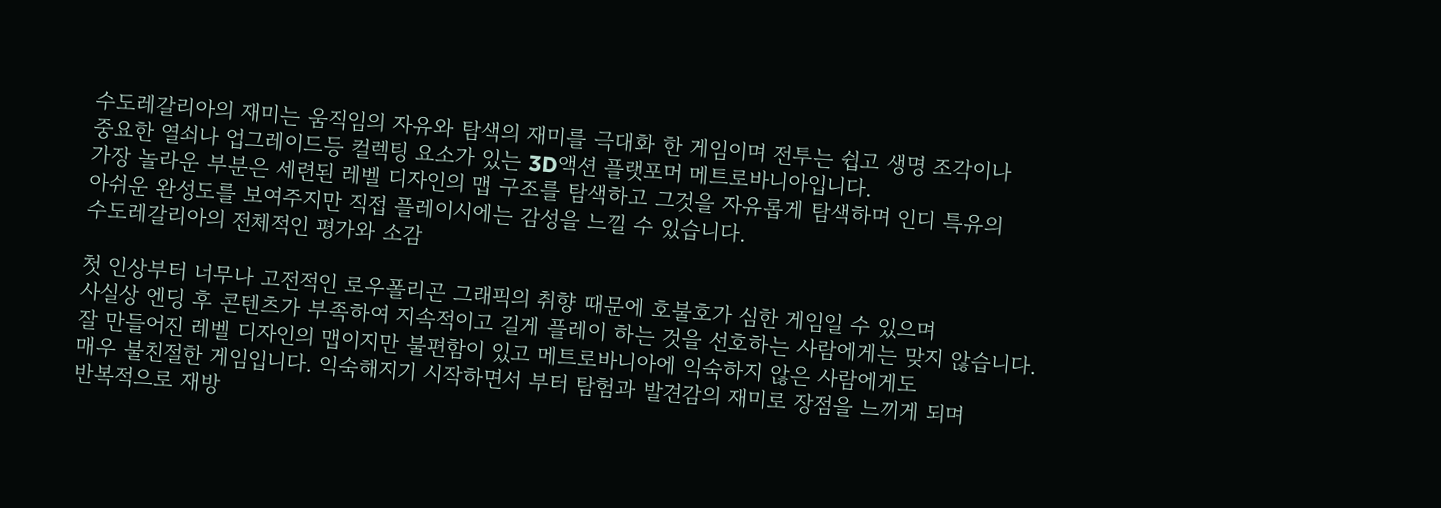수도레갈리아의 재미는 움직임의 자유와 탐색의 재미를 극대화 한 게임이며 전투는 쉽고 생명 조각이나
중요한 열쇠나 업그레이드등 컬렉팅 요소가 있는 3D액션 플랫포머 메트로바니아입니다.
가장 놀라운 부분은 세련된 레벨 디자인의 맵 구조를 탐색하고 그것을 자유롭게 탐색하며 인디 특유의
아쉬운 완성도를 보여주지만 직접 플레이시에는 감성을 느낄 수 있습니다.
수도레갈리아의 전체적인 평가와 소감

첫 인상부터 너무나 고전적인 로우폴리곤 그래픽의 취향 때문에 호불호가 심한 게임일 수 있으며
사실상 엔딩 후 콘텐츠가 부족하여 지속적이고 길게 플레이 하는 것을 선호하는 사람에게는 맞지 않습니다.
잘 만들어진 레벨 디자인의 맵이지만 불편함이 있고 메트로바니아에 익숙하지 않은 사람에게도
매우 불친절한 게임입니다. 익숙해지기 시작하면서 부터 탐험과 발견감의 재미로 장점을 느끼게 되며
반복적으로 재방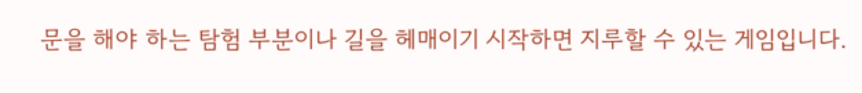문을 해야 하는 탐험 부분이나 길을 헤매이기 시작하면 지루할 수 있는 게임입니다.